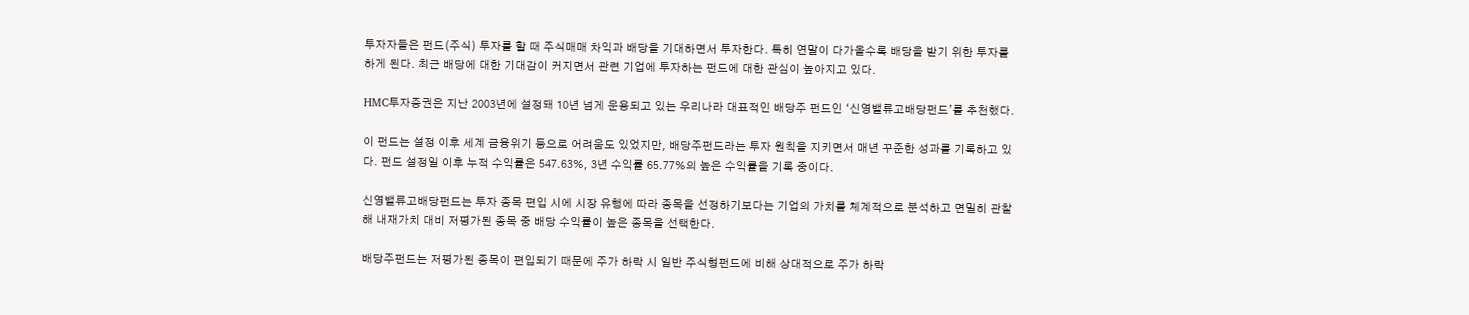투자자들은 펀드(주식) 투자를 할 때 주식매매 차익과 배당을 기대하면서 투자한다. 특히 연말이 다가올수록 배당을 받기 위한 투자를 하게 된다. 최근 배당에 대한 기대감이 커지면서 관련 기업에 투자하는 펀드에 대한 관심이 높아지고 있다.

HMC투자증권은 지난 2003년에 설정돼 10년 넘게 운용되고 있는 우리나라 대표적인 배당주 펀드인 ‘신영밸류고배당펀드’를 추천했다.

이 펀드는 설정 이후 세계 금융위기 등으로 어려움도 있었지만, 배당주펀드라는 투자 원칙을 지키면서 매년 꾸준한 성과를 기록하고 있다. 펀드 설정일 이후 누적 수익률은 547.63%, 3년 수익률 65.77%의 높은 수익률을 기록 중이다.

신영밸류고배당펀드는 투자 종목 편입 시에 시장 유행에 따라 종목을 선정하기보다는 기업의 가치를 체계적으로 분석하고 면밀히 관찰해 내재가치 대비 저평가된 종목 중 배당 수익률이 높은 종목을 선택한다.

배당주펀드는 저평가된 종목이 편입되기 때문에 주가 하락 시 일반 주식형펀드에 비해 상대적으로 주가 하락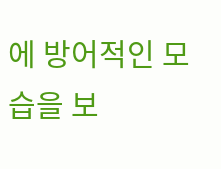에 방어적인 모습을 보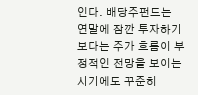인다. 배당주펀드는 연말에 잠깐 투자하기보다는 주가 흐름이 부정적인 전망을 보이는 시기에도 꾸준히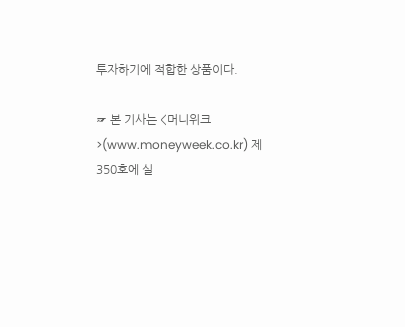투자하기에 적합한 상품이다.

☞ 본 기사는 <머니위크>(www.moneyweek.co.kr) 제350호에 실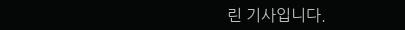린 기사입니다.